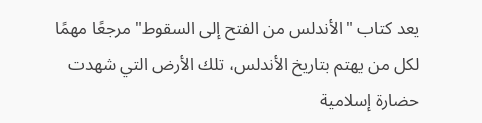يعد كتاب "الأندلس من الفتح إلى السقوط" مرجعًا مهمًا لكل من يهتم بتاريخ الأندلس، تلك الأرض التي شهدت حضارة إسلامية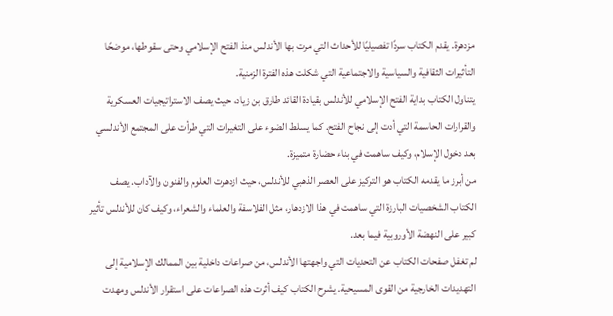مزدهرة. يقدم الكتاب سردًا تفصيليًا للأحداث التي مرت بها الأندلس منذ الفتح الإسلامي وحتى سقوطها، موضحًا التأثيرات الثقافية والسياسية والاجتماعية التي شكلت هذه الفترة الزمنية.
يتناول الكتاب بداية الفتح الإسلامي للأندلس بقيادة القائد طارق بن زياد، حيث يصف الاستراتيجيات العسكرية والقرارات الحاسمة التي أدت إلى نجاح الفتح. كما يسلط الضوء على التغيرات التي طرأت على المجتمع الأندلسي بعد دخول الإسلام، وكيف ساهمت في بناء حضارة متميزة.
من أبرز ما يقدمه الكتاب هو التركيز على العصر الذهبي للأندلس، حيث ازدهرت العلوم والفنون والآداب. يصف الكتاب الشخصيات البارزة التي ساهمت في هذا الازدهار، مثل الفلاسفة والعلماء والشعراء، وكيف كان للأندلس تأثير كبير على النهضة الأوروبية فيما بعد.
لم تغفل صفحات الكتاب عن التحديات التي واجهتها الأندلس، من صراعات داخلية بين الممالك الإسلامية إلى التهديدات الخارجية من القوى المسيحية. يشرح الكتاب كيف أثرت هذه الصراعات على استقرار الأندلس ومهدت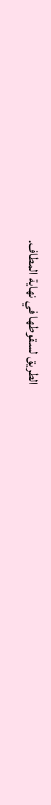الطريق لسقوطها في نهاية المطاف.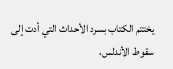يختتم الكتاب بسرد الأحداث التي أدت إلى سقوط الأندلس،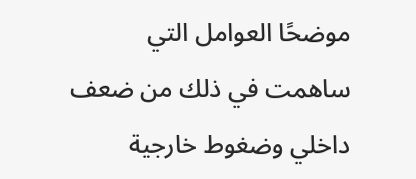موضحًا العوامل التي ساهمت في ذلك من ضعف داخلي وضغوط خارجية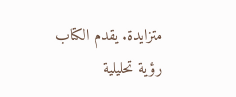متزايدة. يقدم الكتاب رؤية تحليلية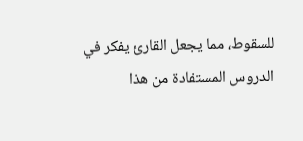للسقوط، مما يجعل القارئ يفكر في الدروس المستفادة من هذا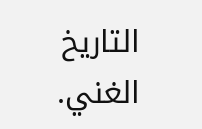التاريخ الغني.